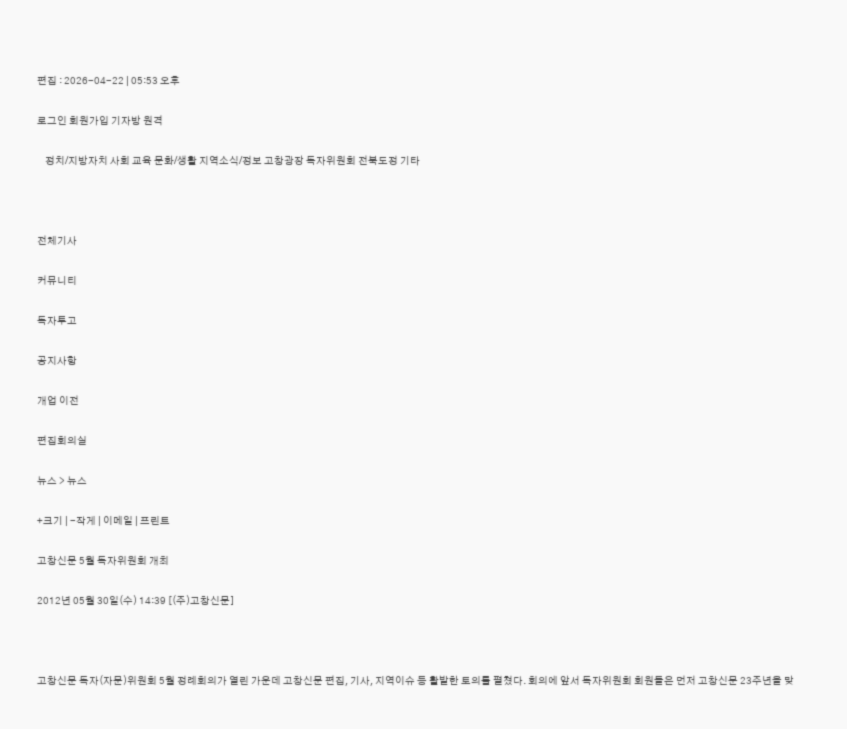편집 : 2026-04-22 | 05:53 오후

로그인 회원가입 기자방 원격

    정치/지방자치 사회 교육 문화/생활 지역소식/정보 고창광장 독자위원회 전북도정 기타



전체기사

커뮤니티

독자투고

공지사항

개업 이전

편집회의실

뉴스 > 뉴스

+크기 | -작게 | 이메일 | 프린트

고창신문 5월 독자위원회 개최

2012년 05월 30일(수) 14:39 [(주)고창신문]



고창신문 독자(자문)위원회 5월 정례회의가 열린 가운데 고창신문 편집, 기사, 지역이슈 등 활발한 토의를 펼쳤다. 회의에 앞서 독자위원회 회원들은 먼저 고창신문 23주년을 맞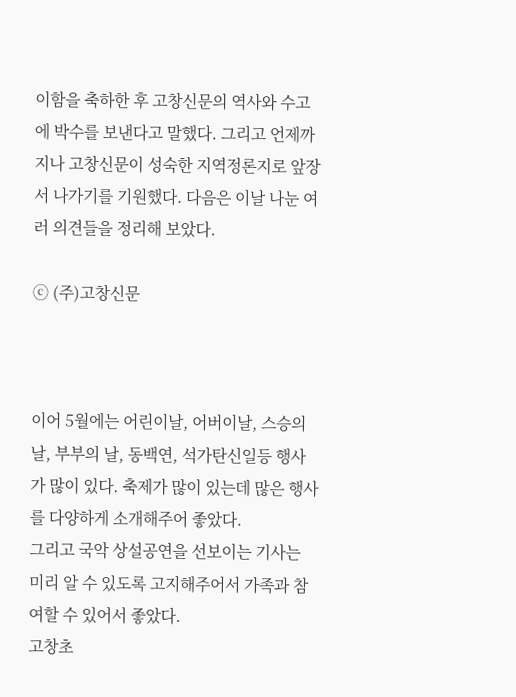이함을 축하한 후 고창신문의 역사와 수고에 박수를 보낸다고 말했다. 그리고 언제까지나 고창신문이 성숙한 지역정론지로 앞장서 나가기를 기원했다. 다음은 이날 나눈 여러 의견들을 정리해 보았다.

ⓒ (주)고창신문



이어 5월에는 어린이날, 어버이날, 스승의 날, 부부의 날, 동백연, 석가탄신일등 행사가 많이 있다. 축제가 많이 있는데 많은 행사를 다양하게 소개해주어 좋았다.
그리고 국악 상설공연을 선보이는 기사는 미리 알 수 있도록 고지해주어서 가족과 참여할 수 있어서 좋았다.
고창초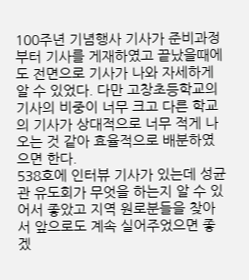100주년 기념행사 기사가 준비과정부터 기사를 게재하였고 끝났을때에도 전면으로 기사가 나와 자세하게 알 수 있었다. 다만 고창초등학교의 기사의 비중이 너무 크고 다른 학교의 기사가 상대적으로 너무 적게 나오는 것 같아 효율적으로 배분하였으면 한다.
538호에 인터뷰 기사가 있는데 성균관 유도회가 무엇을 하는지 알 수 있어서 좋았고 지역 원로분들을 찾아서 앞으로도 계속 실어주었으면 좋겠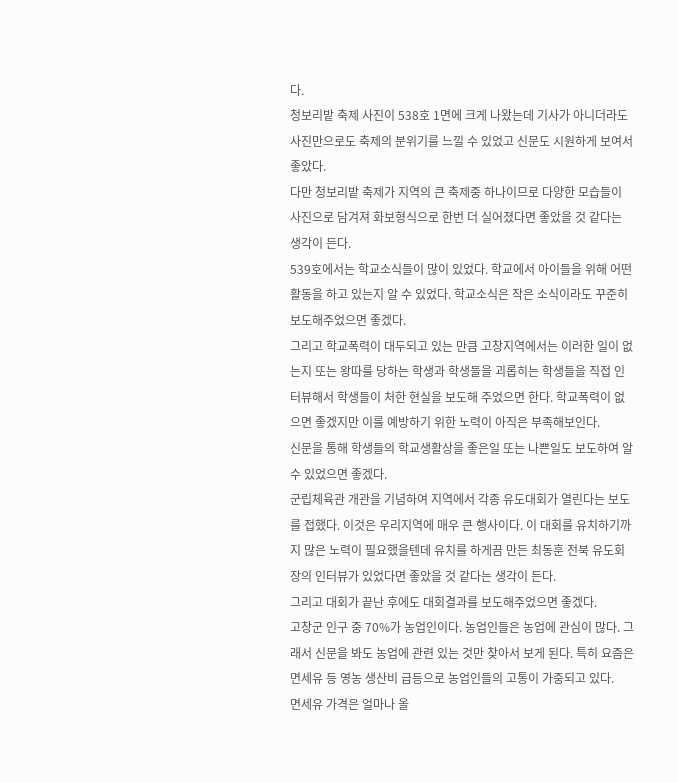다.
청보리밭 축제 사진이 538호 1면에 크게 나왔는데 기사가 아니더라도 사진만으로도 축제의 분위기를 느낄 수 있었고 신문도 시원하게 보여서 좋았다.
다만 청보리밭 축제가 지역의 큰 축제중 하나이므로 다양한 모습들이 사진으로 담겨져 화보형식으로 한번 더 실어졌다면 좋았을 것 같다는 생각이 든다.
539호에서는 학교소식들이 많이 있었다. 학교에서 아이들을 위해 어떤 활동을 하고 있는지 알 수 있었다. 학교소식은 작은 소식이라도 꾸준히 보도해주었으면 좋겠다.
그리고 학교폭력이 대두되고 있는 만큼 고창지역에서는 이러한 일이 없는지 또는 왕따를 당하는 학생과 학생들을 괴롭히는 학생들을 직접 인터뷰해서 학생들이 처한 현실을 보도해 주었으면 한다. 학교폭력이 없으면 좋겠지만 이를 예방하기 위한 노력이 아직은 부족해보인다.
신문을 통해 학생들의 학교생활상을 좋은일 또는 나쁜일도 보도하여 알수 있었으면 좋겠다.
군립체육관 개관을 기념하여 지역에서 각종 유도대회가 열린다는 보도를 접했다. 이것은 우리지역에 매우 큰 행사이다. 이 대회를 유치하기까지 많은 노력이 필요했을텐데 유치를 하게끔 만든 최동훈 전북 유도회장의 인터뷰가 있었다면 좋았을 것 같다는 생각이 든다.
그리고 대회가 끝난 후에도 대회결과를 보도해주었으면 좋겠다.
고창군 인구 중 70%가 농업인이다. 농업인들은 농업에 관심이 많다. 그래서 신문을 봐도 농업에 관련 있는 것만 찾아서 보게 된다. 특히 요즘은 면세유 등 영농 생산비 급등으로 농업인들의 고통이 가중되고 있다.
면세유 가격은 얼마나 올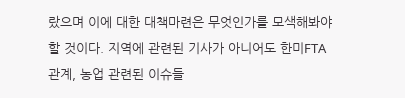랐으며 이에 대한 대책마련은 무엇인가를 모색해봐야 할 것이다. 지역에 관련된 기사가 아니어도 한미FTA 관계, 농업 관련된 이슈들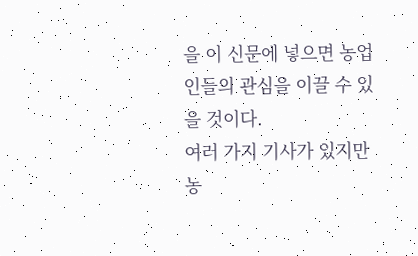을 이 신문에 넣으면 농업인들의 관심을 이끌 수 있을 것이다.
여러 가지 기사가 있지만 농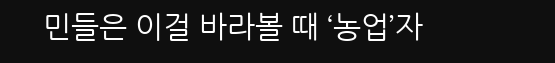민들은 이걸 바라볼 때 ‘농업’자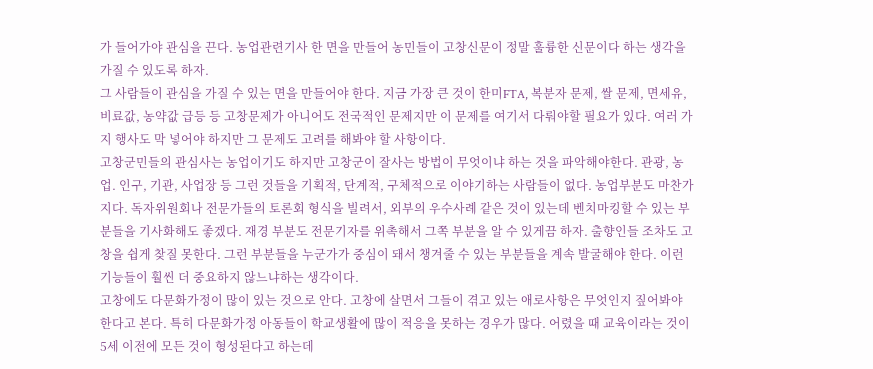가 들어가야 관심을 끈다. 농업관련기사 한 면을 만들어 농민들이 고창신문이 정말 훌륭한 신문이다 하는 생각을 가질 수 있도록 하자.
그 사람들이 관심을 가질 수 있는 면을 만들어야 한다. 지금 가장 큰 것이 한미FTA, 복분자 문제, 쌀 문제, 면세유, 비료값, 농약값 급등 등 고창문제가 아니어도 전국적인 문제지만 이 문제를 여기서 다뤄야할 필요가 있다. 여러 가지 행사도 막 넣어야 하지만 그 문제도 고려를 해봐야 할 사항이다.
고창군민들의 관심사는 농업이기도 하지만 고창군이 잘사는 방법이 무엇이냐 하는 것을 파악해야한다. 관광, 농업. 인구, 기관, 사업장 등 그런 것들을 기획적, 단계적, 구체적으로 이야기하는 사람들이 없다. 농업부분도 마찬가지다. 독자위원회나 전문가들의 토론회 형식을 빌려서, 외부의 우수사례 같은 것이 있는데 벤치마킹할 수 있는 부분들을 기사화해도 좋겠다. 재경 부분도 전문기자를 위촉해서 그쪽 부분을 알 수 있게끔 하자. 출향인들 조차도 고창을 쉽게 찾질 못한다. 그런 부분들을 누군가가 중심이 돼서 챙겨줄 수 있는 부분들을 계속 발굴해야 한다. 이런 기능들이 훨씬 더 중요하지 않느냐하는 생각이다.
고창에도 다문화가정이 많이 있는 것으로 안다. 고창에 살면서 그들이 겪고 있는 애로사항은 무엇인지 짚어봐야 한다고 본다. 특히 다문화가정 아동들이 학교생활에 많이 적응을 못하는 경우가 많다. 어렸을 때 교육이라는 것이 5세 이전에 모든 것이 형성된다고 하는데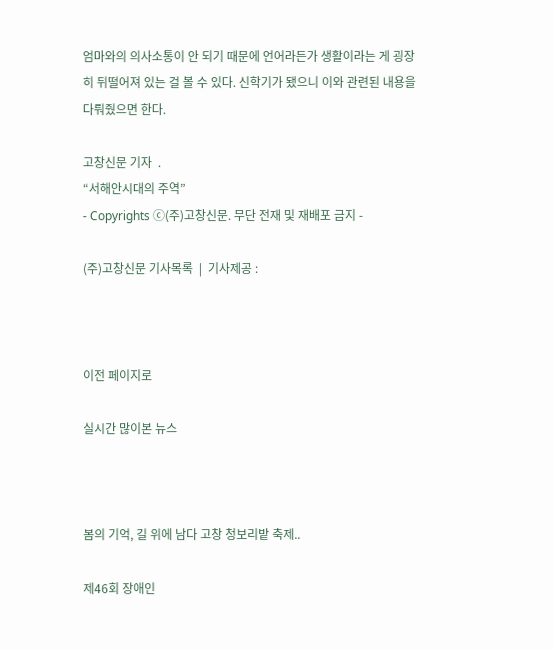엄마와의 의사소통이 안 되기 때문에 언어라든가 생활이라는 게 굉장히 뒤떨어져 있는 걸 볼 수 있다. 신학기가 됐으니 이와 관련된 내용을 다뤄줬으면 한다.

고창신문 기자  .
“서해안시대의 주역”
- Copyrights ⓒ(주)고창신문. 무단 전재 및 재배포 금지 -

(주)고창신문 기사목록  |  기사제공 :



이전 페이지로

실시간 많이본 뉴스



봄의 기억, 길 위에 남다 고창 청보리밭 축제..

제46회 장애인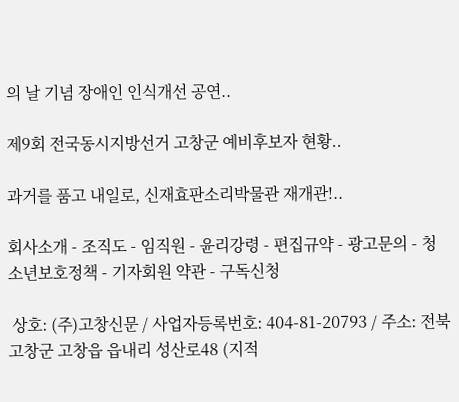의 날 기념 장애인 인식개선 공연..

제9회 전국동시지방선거 고창군 예비후보자 현황..

과거를 품고 내일로, 신재효판소리박물관 재개관!..

회사소개 - 조직도 - 임직원 - 윤리강령 - 편집규약 - 광고문의 - 청소년보호정책 - 기자회원 약관 - 구독신청

 상호: (주)고창신문 / 사업자등록번호: 404-81-20793 / 주소: 전북 고창군 고창읍 읍내리 성산로48 (지적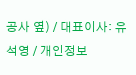공사 옆) / 대표이사: 유석영 / 개인정보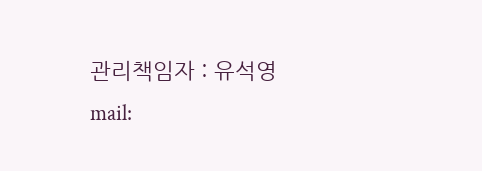관리책임자 : 유석영
mail: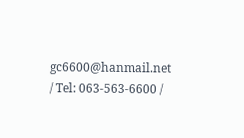gc6600@hanmail.net / Tel: 063-563-6600 /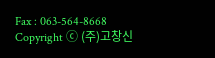Fax : 063-564-8668
Copyright ⓒ (주)고창신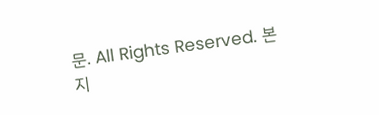문. All Rights Reserved. 본지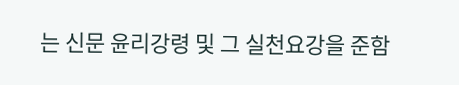는 신문 윤리강령 및 그 실천요강을 준함